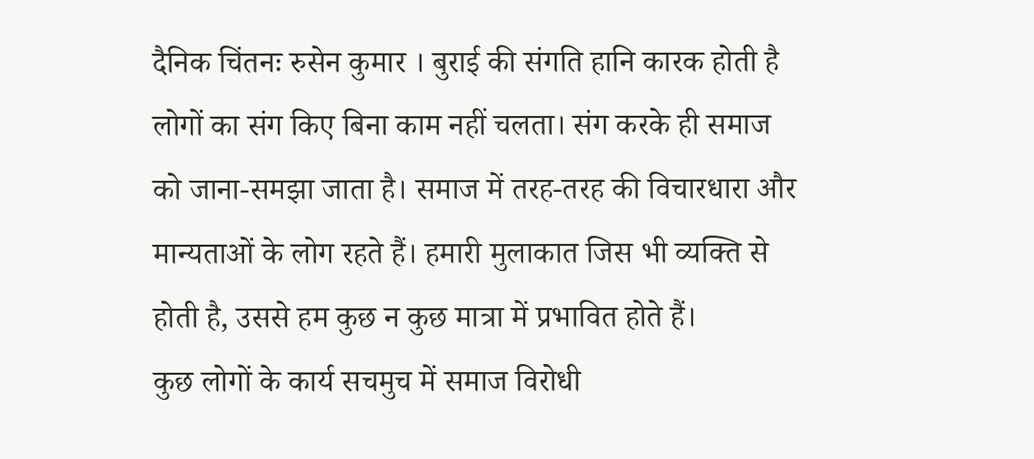दैनिक चिंतनः रुसेन कुमार । बुराई की संगति हानि कारक होती है
लोगों का संग किए बिना काम नहीं चलता। संग करके ही समाज को जाना-समझा जाता है। समाज में तरह-तरह की विचारधारा और मान्यताओं के लोग रहते हैं। हमारी मुलाकात जिस भी व्यक्ति से होती है, उससे हम कुछ न कुछ मात्रा में प्रभावित होते हैं।
कुछ लोगों के कार्य सचमुच में समाज विरोधी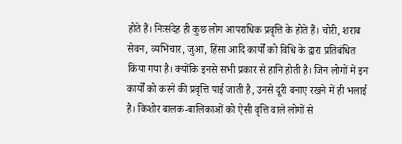होते हैं। निःसंदेह ही कुछ लोग आपराधिक प्रवृत्ति के होते हैं। चोरी, शराब सेवन, व्यभिचार, जुआ, हिंसा आदि कार्यों को विधि के द्वारा प्रतिबंधित किया गया है। क्योंकि इनसे सभी प्रकार से हानि होती है। जिन लोगों में इन कार्यों को करने की प्रवृत्ति पाई जाती है, उनसे दूरी बनाए रखने में ही भलाई है। किशोर बालक-बालिकाओं को ऐसी वृत्ति वाले लोगों से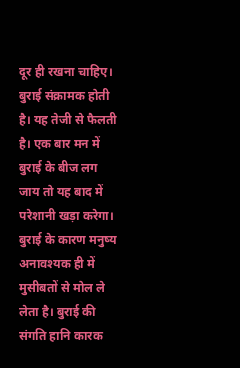दूर ही रखना चाहिए।
बुराई संक्रामक होती है। यह तेजी से फैलती है। एक बार मन में बुराई के बीज लग जाय तो यह बाद में परेशानी खड़ा करेगा। बुराई के कारण मनुष्य अनावश्यक ही में मुसीबतों से मोल ले लेता है। बुराई की संगति हानि कारक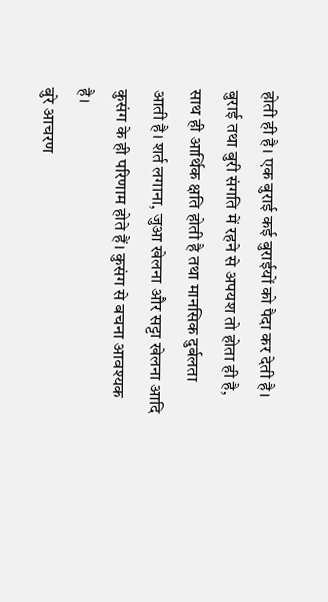होती ही है। एक बुराई कई बुराईयों को पैदा कर देती है। बुराई तथा बुरी संगति में रहने से अपयश तो होता ही है, साथ ही आर्थिक क्षति होती है तथा मानसिक दुर्बलता आती है। शर्त लगाना, जुआ खेलना और सट्टा खेलना आदि कुसंग के ही परिणाम होते हैं। कुसंग से बचना आवश्यक है।
बुरे आचरण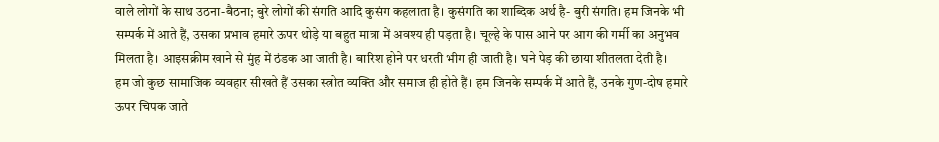वाले लोगों के साथ उठना-बैठना; बुरे लोगों की संगति आदि कुसंग कहलाता है। कुसंगति का शाब्दिक अर्थ है- बुरी संगति। हम जिनके भी सम्पर्क में आते हैं, उसका प्रभाव हमारे ऊपर थोड़े या बहुत मात्रा में अवश्य ही पड़ता है। चूल्हे के पास आने पर आग की गर्मी का अनुभव मिलता है। आइसक्रीम खाने से मुंह में ठंडक आ जाती है। बारिश होने पर धरती भीग ही जाती है। घने पेड़ की छाया शीतलता देती है।
हम जो कुछ सामाजिक व्यवहार सीखते हैं उसका स्त्रोत व्यक्ति और समाज ही होते हैं। हम जिनके सम्पर्क में आते हैं, उनके गुण-दोष हमारे ऊपर चिपक जाते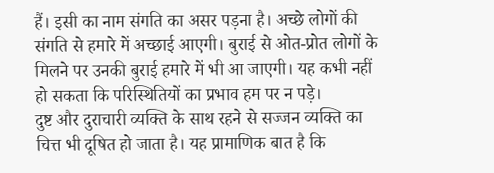हैं। इसी का नाम संगति का असर पड़ना है। अच्छे लोगों की संगति से हमारे में अच्छाई आएगी। बुराई से ओत-प्रोत लोगों के मिलने पर उनकी बुराई हमारे में भी आ जाएगी। यह कभी नहीं हो सकता कि परिस्थितियों का प्रभाव हम पर न पड़े।
दुष्ट और दुराचारी व्यक्ति के साथ रहने से सज्जन व्यक्ति का चित्त भी दूषित हो जाता है। यह प्रामाणिक बात है कि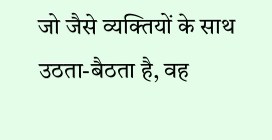जो जैसे व्यक्तियों के साथ उठता-बैठता है, वह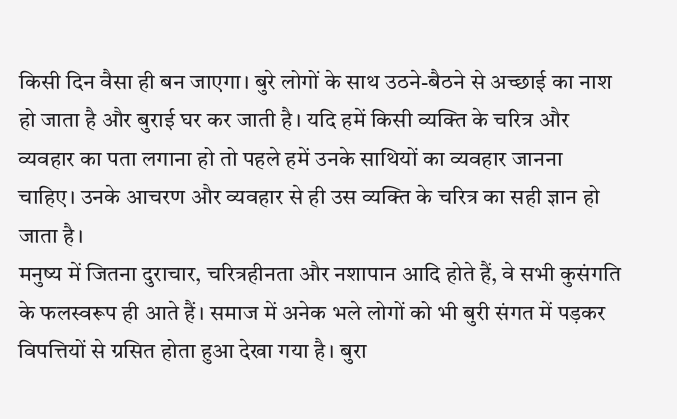किसी दिन वैसा ही बन जाएगा। बुरे लोगों के साथ उठने-बैठने से अच्छाई का नाश हो जाता है और बुराई घर कर जाती है। यदि हमें किसी व्यक्ति के चरित्र और व्यवहार का पता लगाना हो तो पहले हमें उनके साथियों का व्यवहार जानना चाहिए। उनके आचरण और व्यवहार से ही उस व्यक्ति के चरित्र का सही ज्ञान हो जाता है।
मनुष्य में जितना दुराचार, चरित्रहीनता और नशापान आदि होते हैं, वे सभी कुसंगति के फलस्वरूप ही आते हैं। समाज में अनेक भले लोगों को भी बुरी संगत में पड़कर विपत्तियों से ग्रसित होता हुआ देखा गया है। बुरा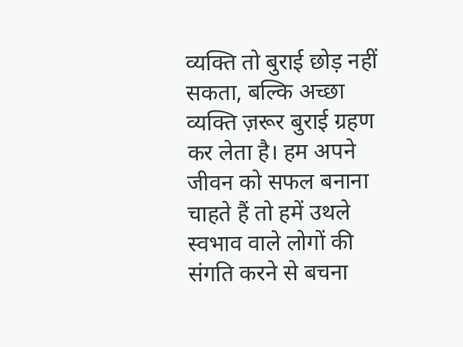व्यक्ति तो बुराई छोड़ नहीं सकता, बल्कि अच्छा व्यक्ति ज़रूर बुराई ग्रहण कर लेता है। हम अपने जीवन को सफल बनाना चाहते हैं तो हमें उथले स्वभाव वाले लोगों की संगति करने से बचना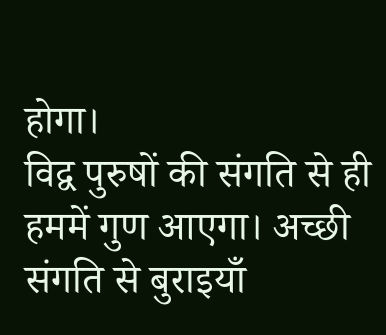होगा।
विद्व पुरुषों की संगति से ही हममें गुण आएगा। अच्छी संगति से बुराइयाँ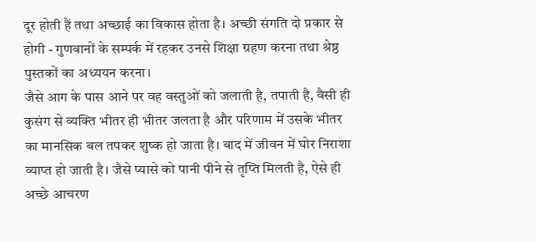दूर होती हैं तथा अच्छाई का विकास होता है। अच्छी संगति दो प्रकार से होगी - गुणवानों के सम्पर्क में रहकर उनसे शिक्षा ग्रहण करना तथा श्रेष्ठ पुस्तकों का अध्ययन करना।
जैसे आग के पास आने पर वह वस्तुओं को जलाती है, तपाती है, वैसी ही कुसंग से व्यक्ति भीतर ही भीतर जलता है और परिणाम में उसके भीतर का मानसिक बल तपकर शुष्क हो जाता है। बाद में जीवन में घोर निराशा व्याप्त हो जाती है। जैसे प्यासे को पानी पीने से तृप्ति मिलती है, ऐसे ही अच्छे आचरण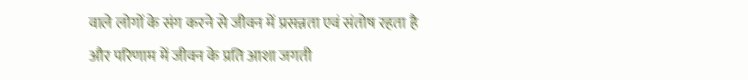वाले लोगों के संग करने से जीवन में प्रसन्नता एवं संतोष रहता है और परिणाम में जीवन के प्रति आशा जगती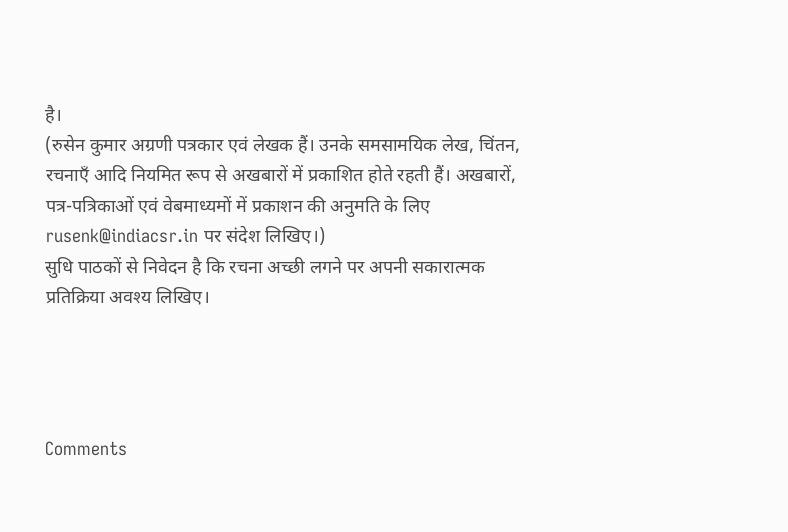है।
(रुसेन कुमार अग्रणी पत्रकार एवं लेखक हैं। उनके समसामयिक लेख, चिंतन, रचनाएँ आदि नियमित रूप से अखबारों में प्रकाशित होते रहती हैं। अखबारों, पत्र-पत्रिकाओं एवं वेबमाध्यमों में प्रकाशन की अनुमति के लिए rusenk@indiacsr.in पर संदेश लिखिए।)
सुधि पाठकों से निवेदन है कि रचना अच्छी लगने पर अपनी सकारात्मक प्रतिक्रिया अवश्य लिखिए।




Comments